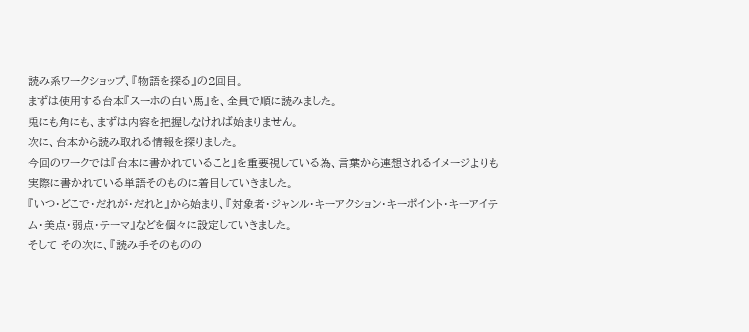読み系ワークショップ、『物語を探る』の2回目。
まずは使用する台本『スーホの白い馬』を、全員で順に読みました。
兎にも角にも、まずは内容を把握しなければ始まりません。
次に、台本から読み取れる情報を探りました。
今回のワークでは『台本に書かれていること』を重要視している為、言葉から連想されるイメージよりも実際に書かれている単語そのものに着目していきました。
『いつ・どこで・だれが・だれと』から始まり、『対象者・ジャンル・キーアクション・キーポイント・キーアイテム・美点・弱点・テーマ』などを個々に設定していきました。
そして その次に、『読み手そのものの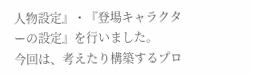人物設定』・『登場キャラクターの設定』を行いました。
今回は、考えたり構築するプロ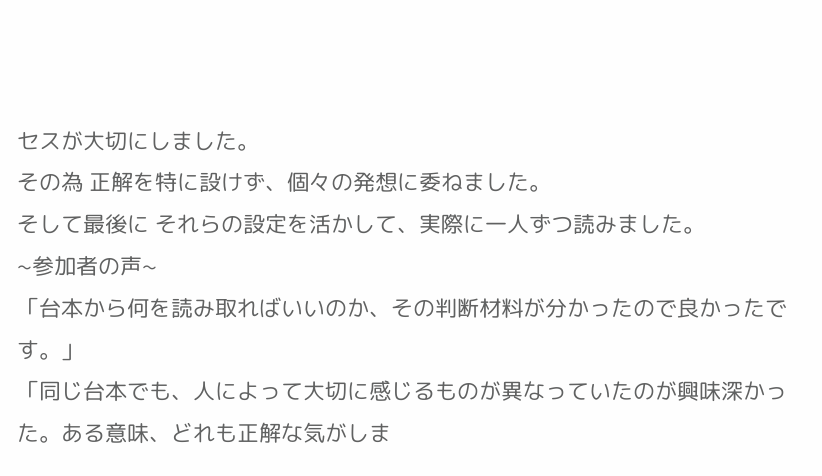セスが大切にしました。
その為 正解を特に設けず、個々の発想に委ねました。
そして最後に それらの設定を活かして、実際に一人ずつ読みました。
~参加者の声~
「台本から何を読み取ればいいのか、その判断材料が分かったので良かったです。」
「同じ台本でも、人によって大切に感じるものが異なっていたのが興味深かった。ある意味、どれも正解な気がしま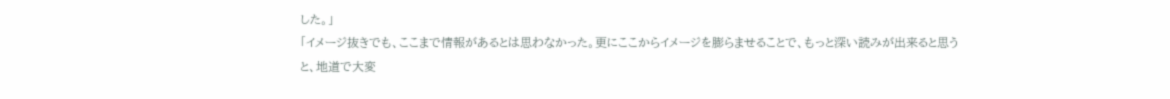した。」
「イメージ抜きでも、ここまで情報があるとは思わなかった。更にここからイメージを膨らませることで、もっと深い読みが出来ると思うと、地道で大変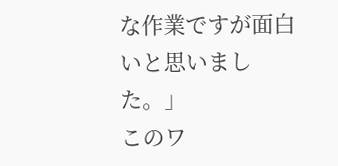な作業ですが面白いと思いました。」
このワ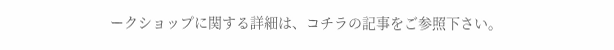ークショップに関する詳細は、コチラの記事をご参照下さい。